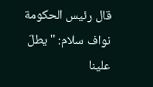قال رئيس الحكومة نواف سلام: "يطلّ علينا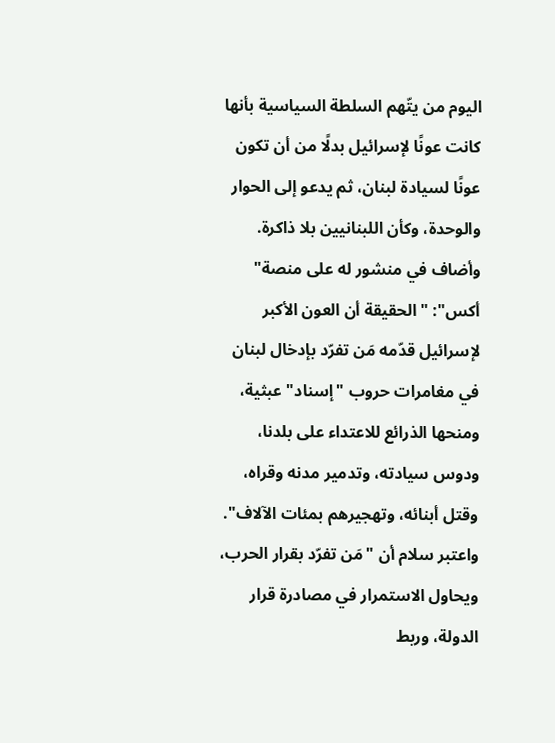اليوم من يتّهم السلطة السياسية بأنها كانت عونًا لإسرائيل بدلًا من أن تكون عونًا لسيادة لبنان، ثم يدعو إلى الحوار والوحدة، وكأن اللبنانيين بلا ذاكرة.
وأضاف في منشور له على منصة" أكس": "الحقيقة أن العون الأكبر لإسرائيل قدّمه مَن تفرّد بإدخال لبنان في مغامرات حروب "إسناد" عبثية، ومنحها الذرائع للاعتداء على بلدنا، ودوس سيادته، وتدمير مدنه وقراه، وقتل أبنائه، وتهجيرهم بمئات الآلاف".
واعتبر سلام أن "مَن تفرّد بقرار الحرب، ويحاول الاستمرار في مصادرة قرار الدولة، وربط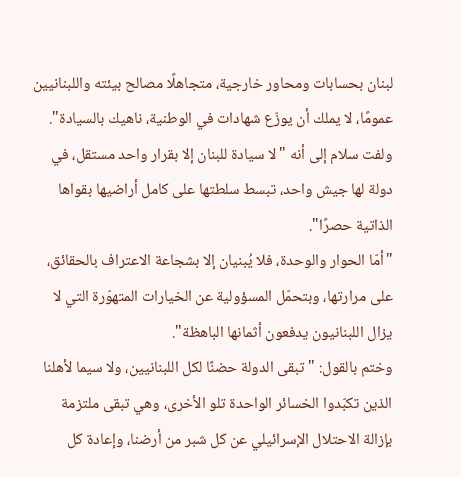لبنان بحسابات ومحاور خارجية، متجاهلًا مصالح بيئته واللبنانيين عمومًا، لا يملك أن يوزّع شهادات في الوطنية، ناهيك بالسيادة".
ولفت سلام إلى أنه "لا سيادة للبنان إلا بقرار واحد مستقل، في دولة لها جيش واحد، تبسط سلطتها على كامل أراضيها بقواها الذاتية حصرًا".
"أمّا الحوار والوحدة، فلا يُبنيان إلا بشجاعة الاعتراف بالحقائق، على مرارتها، وبتحمّل المسؤولية عن الخيارات المتهوّرة التي لا يزال اللبنانيون يدفعون أثمانها الباهظة".
وختم بالقول: "تبقى الدولة حضنًا لكل اللبنانيين، ولا سيما لأهلنا الذين تكبّدوا الخسائر الواحدة تلو الأخرى، وهي تبقى ملتزمة بإزالة الاحتلال الإسرائيلي عن كل شبر من أرضنا، وإعادة كل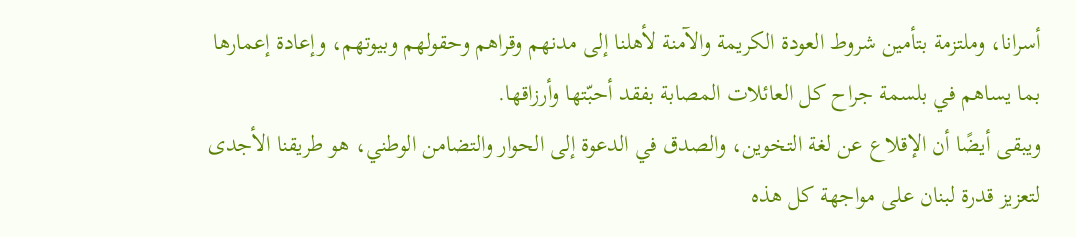أسرانا، وملتزمة بتأمين شروط العودة الكريمة والآمنة لأهلنا إلى مدنهم وقراهم وحقولهم وبيوتهم، وإعادة إعمارها بما يساهم في بلسمة جراح كل العائلات المصابة بفقد أحبّتها وأرزاقها.
ويبقى أيضًا أن الإقلاع عن لغة التخوين، والصدق في الدعوة إلى الحوار والتضامن الوطني، هو طريقنا الأجدى لتعزيز قدرة لبنان على مواجهة كل هذه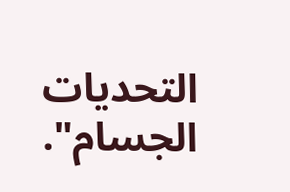التحديات الجسام".